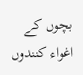بچوں کے اغواء کنندوں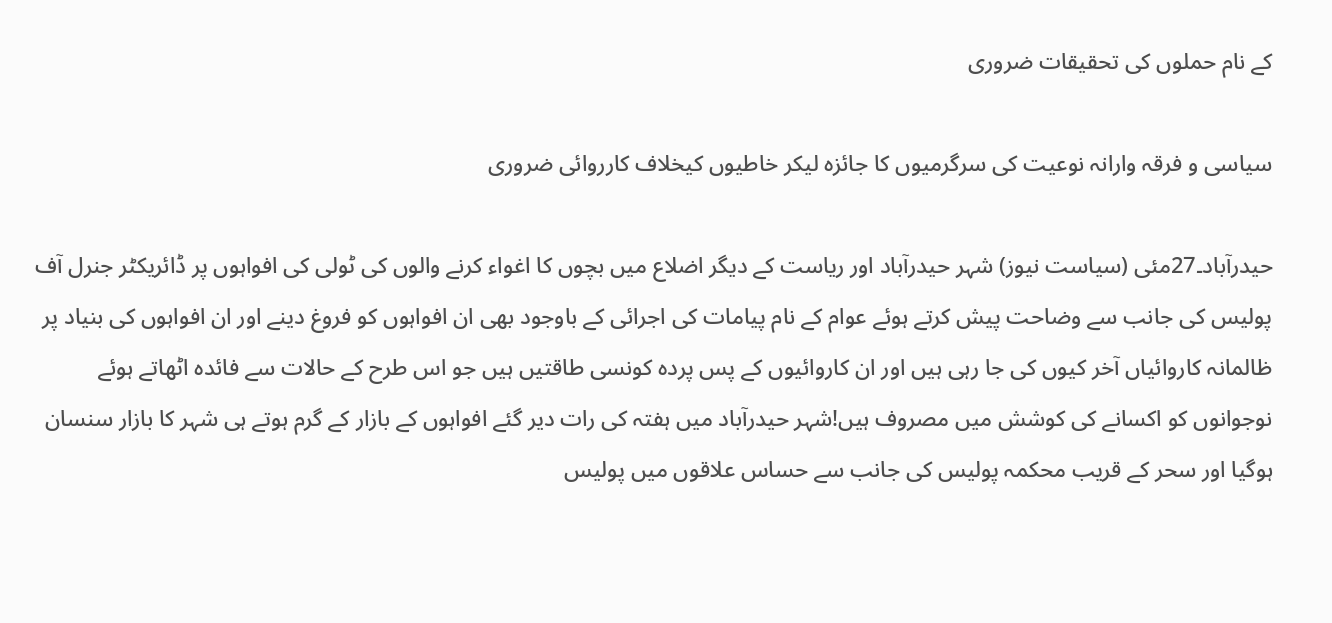کے نام حملوں کی تحقیقات ضروری

سیاسی و فرقہ وارانہ نوعیت کی سرگرمیوں کا جائزہ لیکر خاطیوں کیخلاف کارروائی ضروری

حیدرآباد۔27مئی (سیاست نیوز) شہر حیدرآباد اور ریاست کے دیگر اضلاع میں بچوں کا اغواء کرنے والوں کی ٹولی کی افواہوں پر ڈائریکٹر جنرل آف پولیس کی جانب سے وضاحت پیش کرتے ہوئے عوام کے نام پیامات کی اجرائی کے باوجود بھی ان افواہوں کو فروغ دینے اور ان افواہوں کی بنیاد پر ظالمانہ کاروائیاں آخر کیوں کی جا رہی ہیں اور ان کاروائیوں کے پس پردہ کونسی طاقتیں ہیں جو اس طرح کے حالات سے فائدہ اٹھاتے ہوئے نوجوانوں کو اکسانے کی کوشش میں مصروف ہیں!شہر حیدرآباد میں ہفتہ کی رات دیر گئے افواہوں کے بازار کے گرم ہوتے ہی شہر کا بازار سنسان ہوگیا اور سحر کے قریب محکمہ پولیس کی جانب سے حساس علاقوں میں پولیس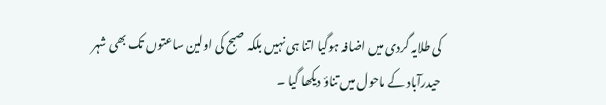کی طلایہ گردی میں اضافہ ہوگیا اتنا ہی نہیں بلکہ صبح کی اولین ساعتوں تک بھی شہر حیدرآباد کے ماحول میں تناؤ دیکھا گیا ۔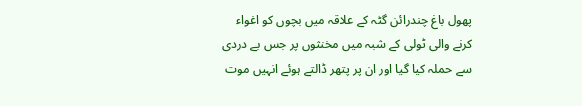پھول باغ چندرائن گٹہ کے علاقہ میں بچوں کو اغواء کرنے والی ٹولی کے شبہ میں مخنثوں پر جس بے دردی سے حملہ کیا گیا اور ان پر پتھر ڈالتے ہوئے انہیں موت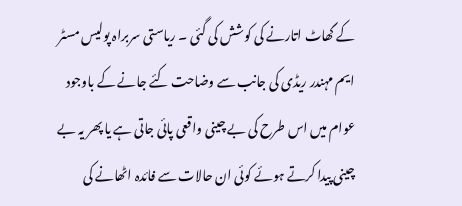کے گھاٹ اتارنے کی کوشش کی گئی ۔ ریاستی سربراہ پولیس مسٹر ایم مہندر ریڈی کی جانب سے وضاحت کئے جانے کے باوجود عوام میں اس طرح کی بے چینی واقعی پائی جاتی ہے یا پھر یہ بے چینی پیدا کرتے ہوئے کوئی ان حالات سے فائدہ اٹھانے کی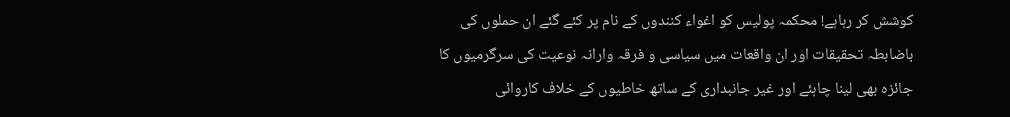کوشش کر رہاہے! محکمہ پولیس کو اغواء کنندوں کے نام پر کئے گئے ان حملوں کی باضابطہ تحقیقات اور ان واقعات میں سیاسی و فرقہ وارانہ نوعیت کی سرگرمیوں کا جائزہ بھی لینا چاہئے اور غیر جانبداری کے ساتھ خاطیوں کے خلاف کاروائی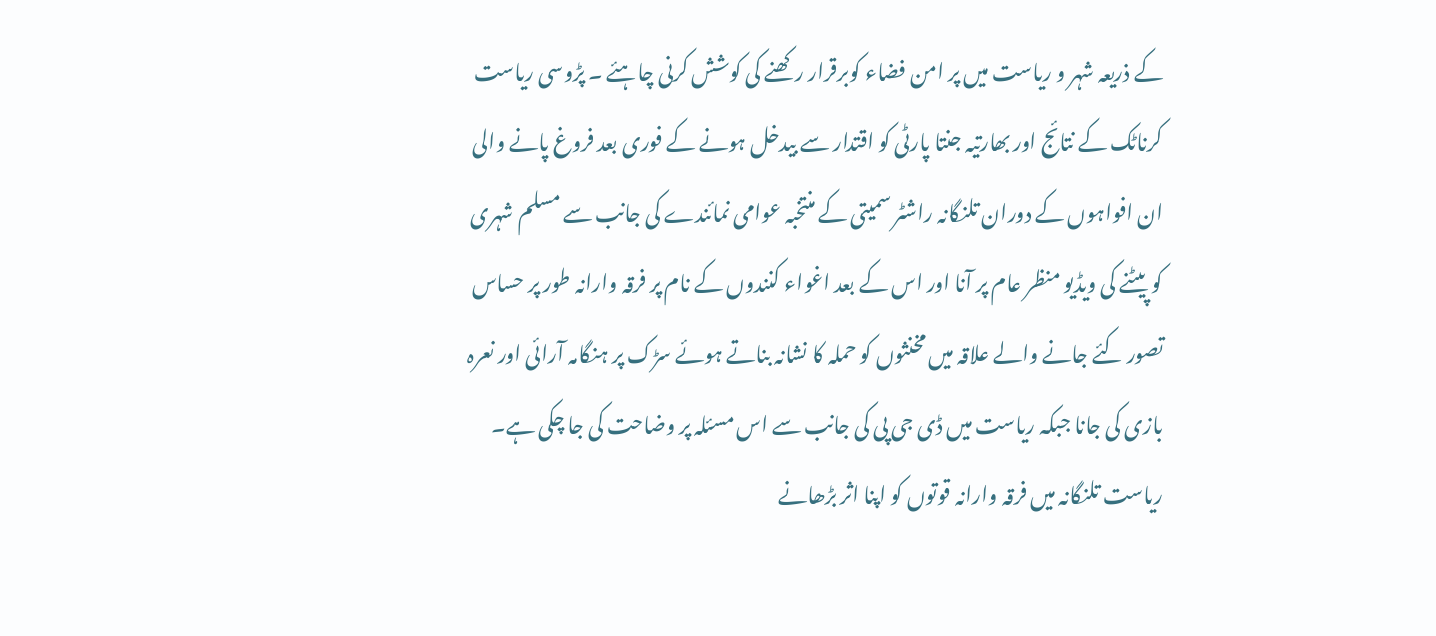کے ذریعہ شہر و ریاست میں پر امن فضاء کوبرقرار رکھنے کی کوشش کرنی چاہئے ۔ پڑوسی ریاست کرناٹک کے نتائج اور بھارتیہ جنتا پارٹی کو اقتدار سے بیدخل ہونے کے فوری بعد فروغ پانے والی ان افواہوں کے دوران تلنگانہ راشٹر سمیتی کے منتخبہ عوامی نمائندے کی جانب سے مسلم شہری کو پیٹنے کی ویڈیو منظر عام پر آنا اور اس کے بعد اغواء کنندوں کے نام پر فرقہ وارانہ طور پر حساس تصور کئے جانے والے علاقہ میں مخنثوں کو حملہ کا نشانہ بناتے ہوئے سڑک پر ہنگامہ آرائی اور نعرہ بازی کی جانا جبکہ ریاست میں ڈی جی پی کی جانب سے اس مسئلہ پر وضاحت کی جا چکی ہے۔ ریاست تلنگانہ میں فرقہ وارانہ قوتوں کو اپنا اثر بڑھانے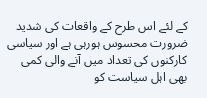کے لئے اس طرح کے واقعات کی شدید ضرورت محسوس ہورہی ہے اور سیاسی کارکنوں کی تعداد میں آنے والی کمی بھی اہل سیاست کو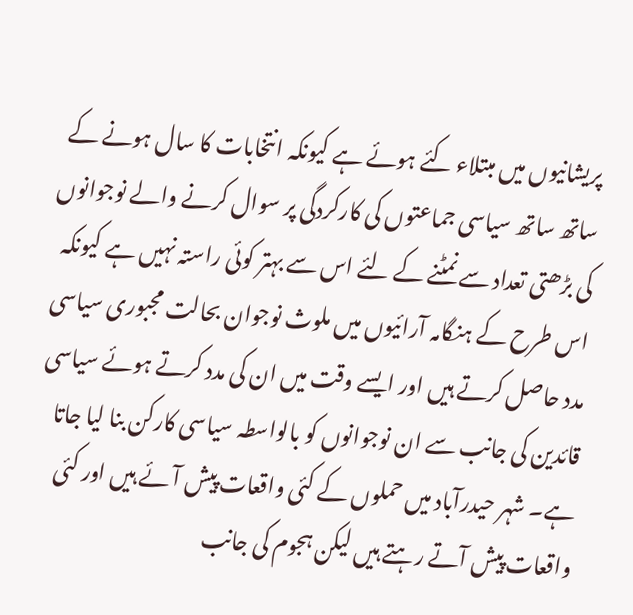پریشانیوں میں مبتلاء کئے ہوئے ہے کیونکہ انتخابات کا سال ہونے کے ساتھ ساتھ سیاسی جماعتوں کی کارکردگی پر سوال کرنے والے نوجوانوں کی بڑھتی تعداد سے نمٹنے کے لئے اس سے بہتر کوئی راستہ نہیں ہے کیونکہ اس طرح کے ہنگامہ آرائیوں میں ملوث نوجوان بحالت مجبوری سیاسی مدد حاصل کرتے ہیں اور ایسے وقت میں ان کی مدد کرتے ہوئے سیاسی قائدین کی جانب سے ان نوجوانوں کو بالواسطہ سیاسی کارکن بنا لیا جاتا ہے۔ شہر حیدرآباد میں حملوں کے کئی واقعات پیش آئے ہیں اور کئی واقعات پیش آتے رہتے ہیں لیکن ہجوم کی جانب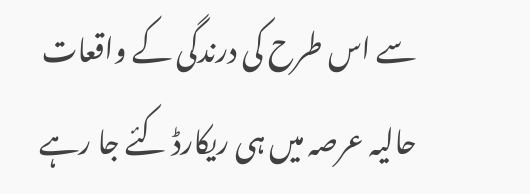سے اس طرح کی درندگی کے واقعات حالیہ عرصہ میں ہی ریکارڈ کئے جا رہے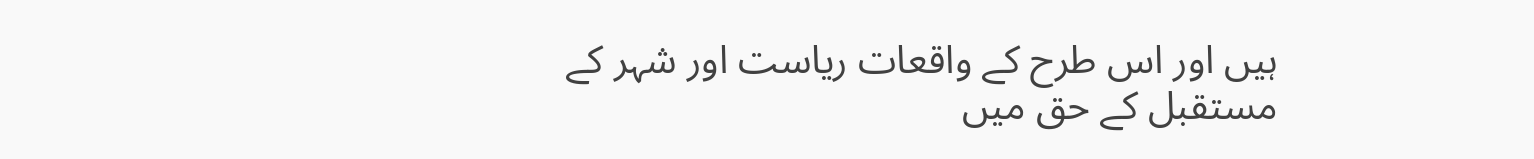ہیں اور اس طرح کے واقعات ریاست اور شہر کے مستقبل کے حق میں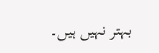بہتر نہیں ہیں۔